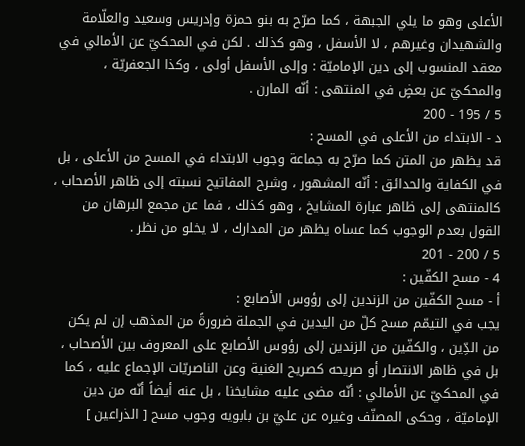الأعلى وهو ما يلي الجبهة ، كما صرّح به بنو حمزة وإدريس وسعيد والعلّامة والشهيدان وغيرهم ، لا الأسفل ، وهو كذلك . لكن في المحكيّ عن الأمالي في معقد المنسوب إلى دين الإماميّة : وإلى الأسفل أولى ، وكذا الجعفريّة ، والمحكيّ عن بعضٍ في المنتهى : أنّه المارن .
5 / 195 - 200
د - الابتداء من الأعلى في المسح :
قد يظهر من المتن كما صرّح به جماعة وجوب الابتداء في المسح من الأعلى ، بل في الكفاية والحدائق : أنّه المشهور ، وشرح المفاتيح نسبته إلى ظاهر الأصحاب ، كالمنتهى إلى ظاهر عبارة المشايخ ، وهو كذلك ، فما عن مجمع البرهان من القول بعدم الوجوب كما عساه يظهر من المدارك ، لا يخلو من نظر .
5 / 200 - 201
4 - مسح الكفّين :
أ - مسح الكفّين من الزندين إلى رؤوس الأصابع :
يجب في التيمّم مسح كلّ من اليدين في الجملة ضرورةً من المذهب إن لم يكن من الدِّين ، والكفّين من الزندين إلى رؤوس الأصابع على المعروف بين الأصحاب ، بل في ظاهر الانتصار أو صريحه كصريح الغنية وعن الناصريّات الإجماع عليه ، كما في المحكيّ عن الأمالي : أنّه مضى عليه مشايخنا ، بل عنه أيضاً أنّه من دين الإماميّة ، وحكى المصنّف وغيره عن عليّ بن بابويه وجوب مسح [ الذراعين ]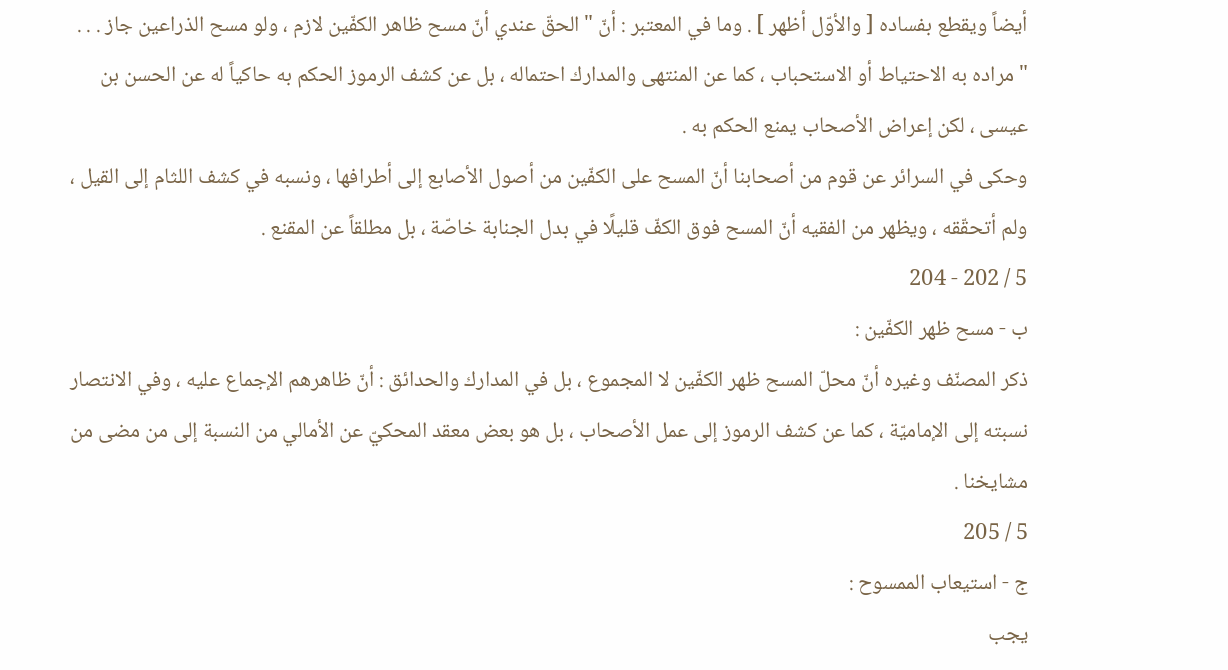أيضاً ويقطع بفساده [ والأوّل أظهر ] . وما في المعتبر : أنّ " الحقّ عندي أنّ مسح ظاهر الكفّين لازم ، ولو مسح الذراعين جاز . . . " مراده به الاحتياط أو الاستحباب ، كما عن المنتهى والمدارك احتماله ، بل عن كشف الرموز الحكم به حاكياً له عن الحسن بن عيسى ، لكن إعراض الأصحاب يمنع الحكم به .
وحكى في السرائر عن قوم من أصحابنا أنّ المسح على الكفّين من أصول الأصابع إلى أطرافها ، ونسبه في كشف اللثام إلى القيل ، ولم أتحقّقه ، ويظهر من الفقيه أنّ المسح فوق الكفّ قليلًا في بدل الجنابة خاصّة ، بل مطلقاً عن المقنع .
5 / 202 - 204
ب - مسح ظهر الكفّين :
ذكر المصنّف وغيره أنّ محلّ المسح ظهر الكفّين لا المجموع ، بل في المدارك والحدائق : أنّ ظاهرهم الإجماع عليه ، وفي الانتصار نسبته إلى الإماميّة ، كما عن كشف الرموز إلى عمل الأصحاب ، بل هو بعض معقد المحكيّ عن الأمالي من النسبة إلى من مضى من مشايخنا .
5 / 205
ج - استيعاب الممسوح :
يجب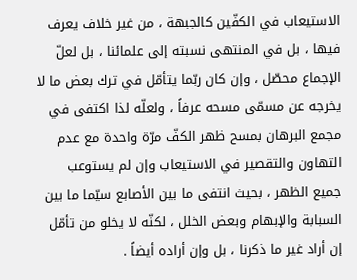الاستيعاب في الكفّين كالجبهة ، من غير خلاف يعرف فيها ، بل في المنتهى نسبته إلى علمائنا ، بل لعلّ الإجماع محصّل ، وإن كان ربّما يتأمّل في ترك بعض ما لا يخرجه عن مسمّى مسحه عرفاً ، ولعلّه لذا اكتفى في مجمع البرهان بمسح ظهر الكفّ مرّة واحدة مع عدم التهاون والتقصير في الاستيعاب وإن لم يستوعب جميع الظهر ، بحيث انتفى ما بين الأصابع سيّما ما بين السبابة والإبهام وبعض الخلل ، لكنّه لا يخلو من تأمّل إن أراد غير ما ذكرنا ، بل وإن أراده أيضاً .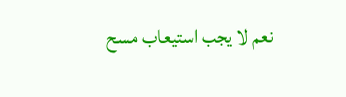نعم لا يجب استيعاب مسح